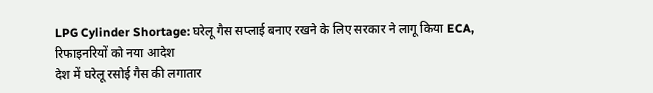LPG Cylinder Shortage: घरेलू गैस सप्लाई बनाए रखने के लिए सरकार ने लागू किया ECA, रिफाइनरियों को नया आदेश
देश में घरेलू रसोई गैस की लगातार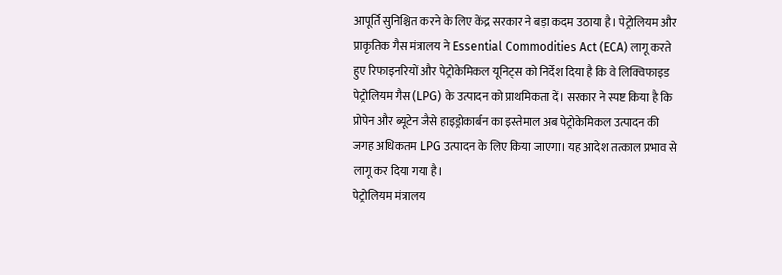आपूर्ति सुनिश्चित करने के लिए केंद्र सरकार ने बड़ा कदम उठाया है। पेट्रोलियम और प्राकृतिक गैस मंत्रालय ने Essential Commodities Act (ECA) लागू करते हुए रिफाइनरियों और पेट्रोकेमिकल यूनिट्स को निर्देश दिया है कि वे लिक्विफाइड पेट्रोलियम गैस (LPG) के उत्पादन को प्राथमिकता दें। सरकार ने स्पष्ट किया है कि प्रोपेन और ब्यूटेन जैसे हाइड्रोकार्बन का इस्तेमाल अब पेट्रोकेमिकल उत्पादन की जगह अधिकतम LPG उत्पादन के लिए किया जाएगा। यह आदेश तत्काल प्रभाव से लागू कर दिया गया है।
पेट्रोलियम मंत्रालय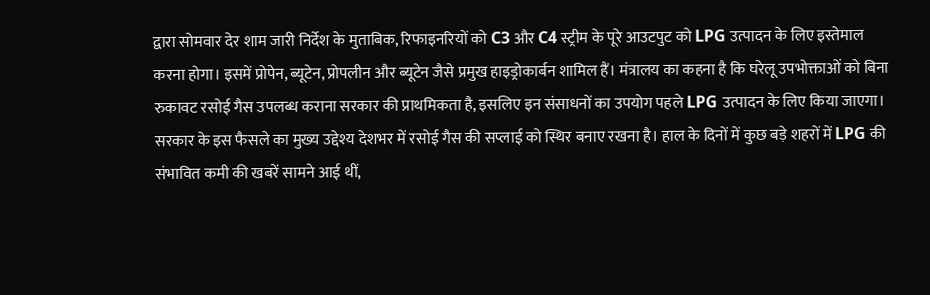द्वारा सोमवार देर शाम जारी निर्देश के मुताबिक, रिफाइनरियों को C3 और C4 स्ट्रीम के पूरे आउटपुट को LPG उत्पादन के लिए इस्तेमाल करना होगा। इसमें प्रोपेन, ब्यूटेन, प्रोपलीन और ब्यूटेन जैसे प्रमुख हाइड्रोकार्बन शामिल हैं। मंत्रालय का कहना है कि घरेलू उपभोक्ताओं को बिना रुकावट रसोई गैस उपलब्ध कराना सरकार की प्राथमिकता है, इसलिए इन संसाधनों का उपयोग पहले LPG उत्पादन के लिए किया जाएगा।
सरकार के इस फैसले का मुख्य उद्देश्य देशभर में रसोई गैस की सप्लाई को स्थिर बनाए रखना है। हाल के दिनों में कुछ बड़े शहरों में LPG की संभावित कमी की खबरें सामने आई थीं,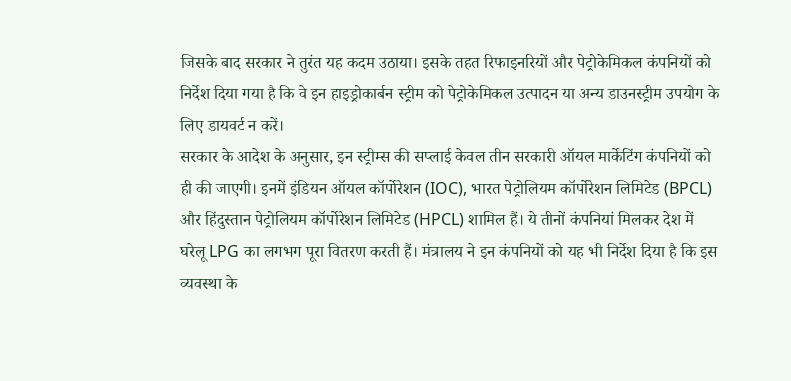जिसके बाद सरकार ने तुरंत यह कदम उठाया। इसके तहत रिफाइनरियों और पेट्रोकेमिकल कंपनियों को निर्देश दिया गया है कि वे इन हाइड्रोकार्बन स्ट्रीम को पेट्रोकेमिकल उत्पादन या अन्य डाउनस्ट्रीम उपयोग के लिए डायवर्ट न करें।
सरकार के आदेश के अनुसार, इन स्ट्रीम्स की सप्लाई केवल तीन सरकारी ऑयल मार्केटिंग कंपनियों को ही की जाएगी। इनमें इंडियन ऑयल कॉर्पोरेशन (IOC), भारत पेट्रोलियम कॉर्पोरेशन लिमिटेड (BPCL) और हिंदुस्तान पेट्रोलियम कॉर्पोरेशन लिमिटेड (HPCL) शामिल हैं। ये तीनों कंपनियां मिलकर देश में घरेलू LPG का लगभग पूरा वितरण करती हैं। मंत्रालय ने इन कंपनियों को यह भी निर्देश दिया है कि इस व्यवस्था के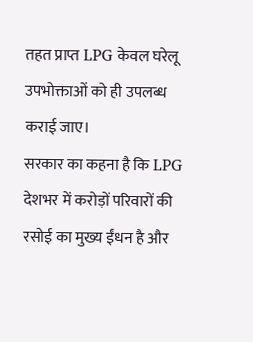तहत प्राप्त LPG केवल घरेलू उपभोक्ताओं को ही उपलब्ध कराई जाए।
सरकार का कहना है कि LPG देशभर में करोड़ों परिवारों की रसोई का मुख्य ईंधन है और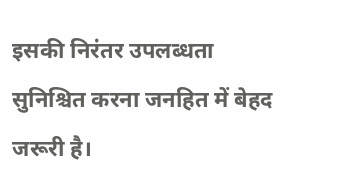इसकी निरंतर उपलब्धता सुनिश्चित करना जनहित में बेहद जरूरी है।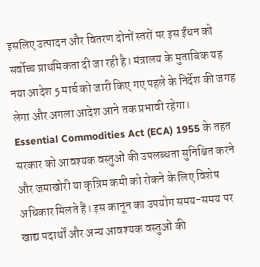इसलिए उत्पादन और वितरण दोनों स्तरों पर इस ईंधन को सर्वोच्च प्राथमिकता दी जा रही है। मंत्रालय के मुताबिक यह नया आदेश 5 मार्च को जारी किए गए पहले के निर्देश की जगह लेगा और अगला आदेश आने तक प्रभावी रहेगा।
Essential Commodities Act (ECA) 1955 के तहत सरकार को आवश्यक वस्तुओं की उपलब्धता सुनिश्चित करने और जमाखोरी या कृत्रिम कमी को रोकने के लिए विशेष अधिकार मिलते हैं। इस कानून का उपयोग समय-समय पर खाद्य पदार्थों और अन्य आवश्यक वस्तुओं की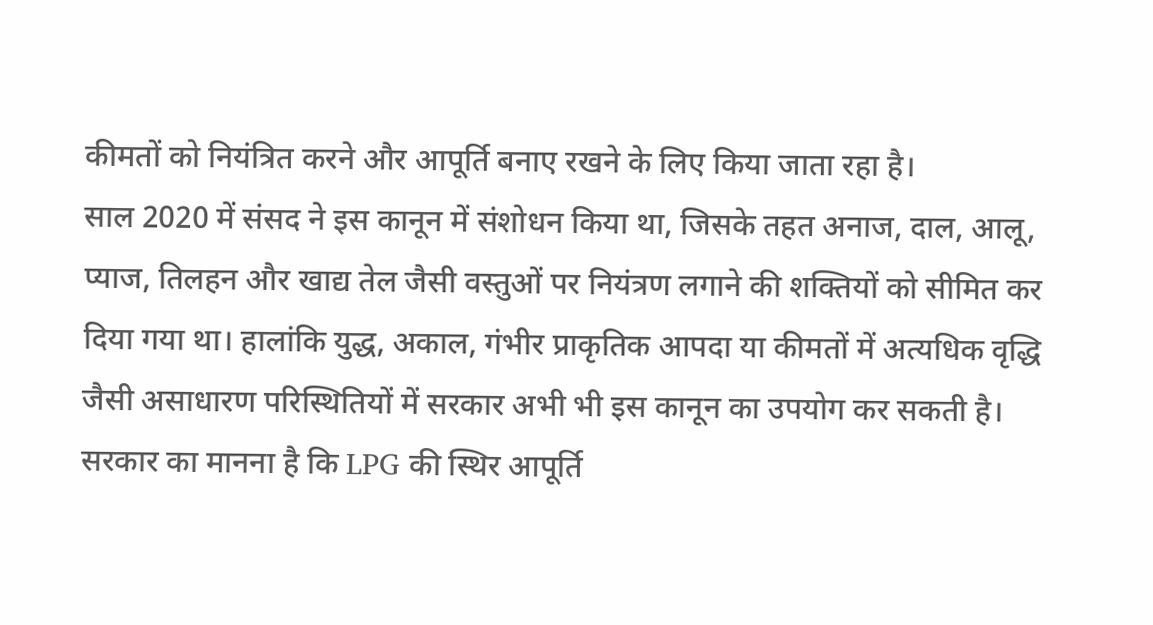कीमतों को नियंत्रित करने और आपूर्ति बनाए रखने के लिए किया जाता रहा है।
साल 2020 में संसद ने इस कानून में संशोधन किया था, जिसके तहत अनाज, दाल, आलू, प्याज, तिलहन और खाद्य तेल जैसी वस्तुओं पर नियंत्रण लगाने की शक्तियों को सीमित कर दिया गया था। हालांकि युद्ध, अकाल, गंभीर प्राकृतिक आपदा या कीमतों में अत्यधिक वृद्धि जैसी असाधारण परिस्थितियों में सरकार अभी भी इस कानून का उपयोग कर सकती है।
सरकार का मानना है कि LPG की स्थिर आपूर्ति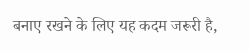बनाए रखने के लिए यह कदम जरूरी है,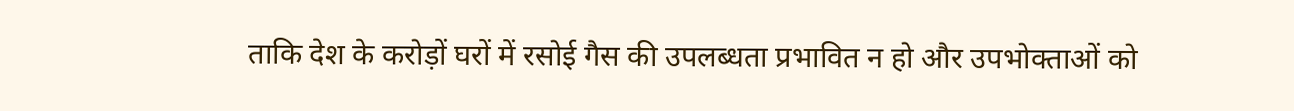ताकि देश के करोड़ों घरों में रसोई गैस की उपलब्धता प्रभावित न हो और उपभोक्ताओं को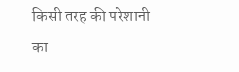किसी तरह की परेशानी का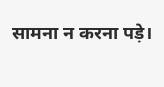सामना न करना पड़े।